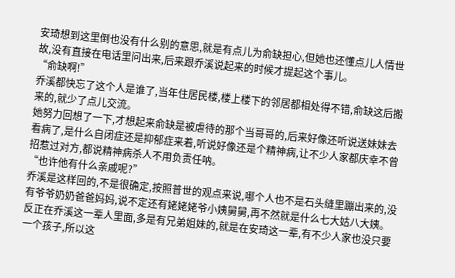安琦想到这里倒也没有什么别的意思,就是有点儿为俞缺担心,但她也还懂点儿人情世故,没有直接在电话里问出来,后来跟乔溪说起来的时候才提起这个事儿。
“俞缺啊!”
乔溪都快忘了这个人是谁了,当年住居民楼,楼上楼下的邻居都相处得不错,俞缺这后搬来的,就少了点儿交流。
她努力回想了一下,才想起来俞缺是被虐待的那个当哥哥的,后来好像还听说送妹妹去看病了,是什么自闭症还是抑郁症来着,听说好像还是个精神病,让不少人家都庆幸不曾招惹过对方,都说精神病杀人不用负责任呐。
“也许他有什么亲戚呢?”
乔溪是这样回的,不是很确定,按照普世的观点来说,哪个人也不是石头缝里蹦出来的,没有爷爷奶奶爸爸妈妈,说不定还有姥姥姥爷小姨舅舅,再不然就是什么七大姑八大姨。
反正在乔溪这一辈人里面,多是有兄弟姐妹的,就是在安琦这一辈,有不少人家也没只要一个孩子,所以这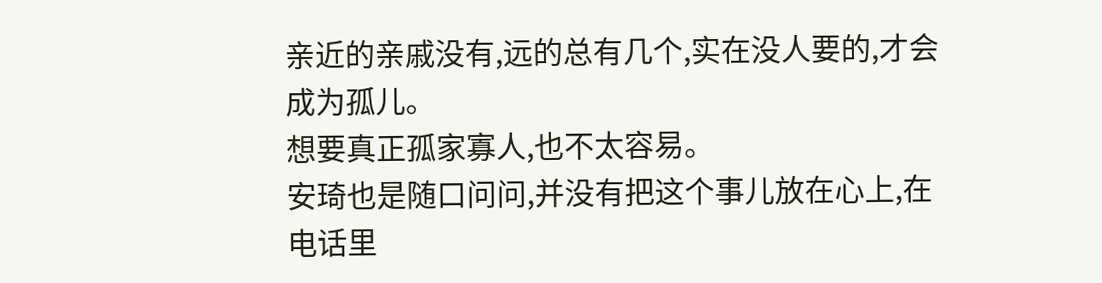亲近的亲戚没有,远的总有几个,实在没人要的,才会成为孤儿。
想要真正孤家寡人,也不太容易。
安琦也是随口问问,并没有把这个事儿放在心上,在电话里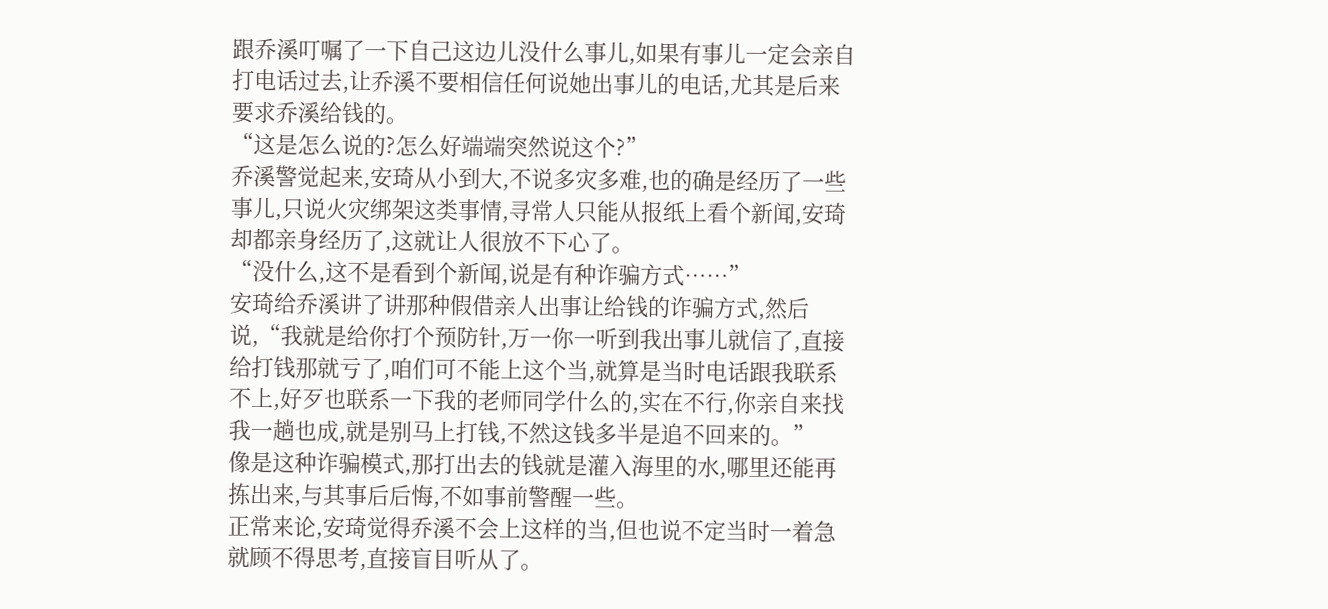跟乔溪叮嘱了一下自己这边儿没什么事儿,如果有事儿一定会亲自打电话过去,让乔溪不要相信任何说她出事儿的电话,尤其是后来要求乔溪给钱的。
“这是怎么说的?怎么好端端突然说这个?”
乔溪警觉起来,安琦从小到大,不说多灾多难,也的确是经历了一些事儿,只说火灾绑架这类事情,寻常人只能从报纸上看个新闻,安琦却都亲身经历了,这就让人很放不下心了。
“没什么,这不是看到个新闻,说是有种诈骗方式……”
安琦给乔溪讲了讲那种假借亲人出事让给钱的诈骗方式,然后说,“我就是给你打个预防针,万一你一听到我出事儿就信了,直接给打钱那就亏了,咱们可不能上这个当,就算是当时电话跟我联系不上,好歹也联系一下我的老师同学什么的,实在不行,你亲自来找我一趟也成,就是别马上打钱,不然这钱多半是追不回来的。”
像是这种诈骗模式,那打出去的钱就是灌入海里的水,哪里还能再拣出来,与其事后后悔,不如事前警醒一些。
正常来论,安琦觉得乔溪不会上这样的当,但也说不定当时一着急就顾不得思考,直接盲目听从了。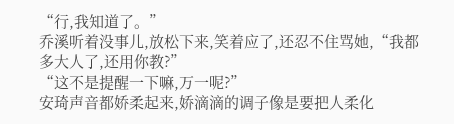“行,我知道了。”
乔溪听着没事儿,放松下来,笑着应了,还忍不住骂她,“我都多大人了,还用你教?”
“这不是提醒一下嘛,万一呢?”
安琦声音都娇柔起来,娇滴滴的调子像是要把人柔化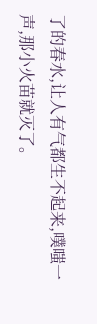了的春水,让人有气都生不起来,噗嗤一声,那小火苗就灭了。